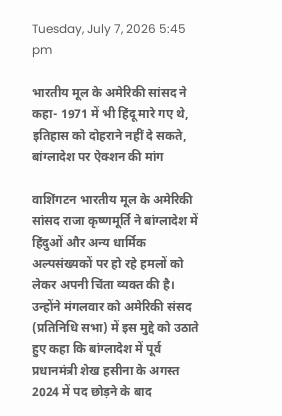Tuesday, July 7, 2026 5:45 pm

भारतीय मूल के अमेरिकी सांसद ने कहा- 1971 में भी हिंदू मारे गए थे, इतिहास को दोहराने नहीं दे सकते, बांग्लादेश पर ऐक्शन की मांग

वाशिंगटन भारतीय मूल के अमेरिकी सांसद राजा कृष्णमूर्ति ने बांग्लादेश में हिंदुओं और अन्य धार्मिक अल्पसंख्यकों पर हो रहे हमलों को लेकर अपनी चिंता व्यक्त की है। उन्होंने मंगलवार को अमेरिकी संसद (प्रतिनिधि सभा) में इस मुद्दे को उठाते हुए कहा कि बांग्लादेश में पूर्व प्रधानमंत्री शेख हसीना के अगस्त 2024 में पद छोड़ने के बाद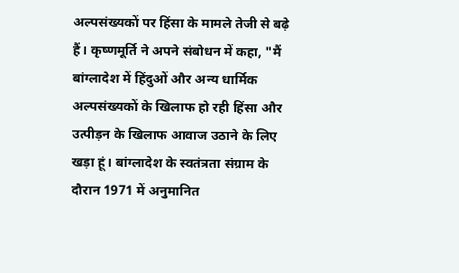अल्पसंख्यकों पर हिंसा के मामले तेजी से बढ़े हैं। कृष्णमूर्ति ने अपने संबोधन में कहा, "मैं बांग्लादेश में हिंदुओं और अन्य धार्मिक अल्पसंख्यकों के खिलाफ हो रही हिंसा और उत्पीड़न के खिलाफ आवाज उठाने के लिए खड़ा हूं। बांग्लादेश के स्वतंत्रता संग्राम के दौरान 1971 में अनुमानित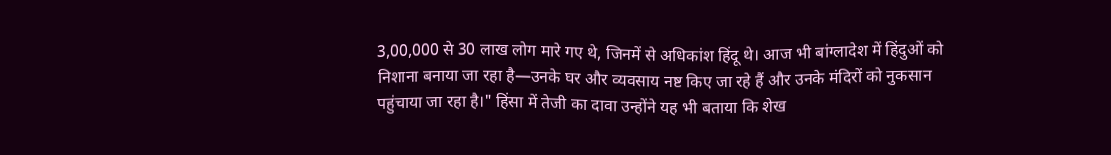3,00,000 से 30 लाख लोग मारे गए थे, जिनमें से अधिकांश हिंदू थे। आज भी बांग्लादेश में हिंदुओं को निशाना बनाया जा रहा है—उनके घर और व्यवसाय नष्ट किए जा रहे हैं और उनके मंदिरों को नुकसान पहुंचाया जा रहा है।" हिंसा में तेजी का दावा उन्होंने यह भी बताया कि शेख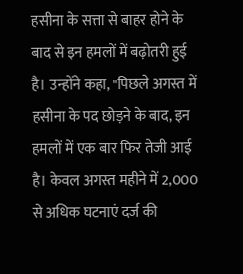हसीना के सत्ता से बाहर होने के बाद से इन हमलों में बढ़ोतरी हुई है। उन्होंने कहा, "पिछले अगस्त में हसीना के पद छोड़ने के बाद, इन हमलों में एक बार फिर तेजी आई है। केवल अगस्त महीने में 2,000 से अधिक घटनाएं दर्ज की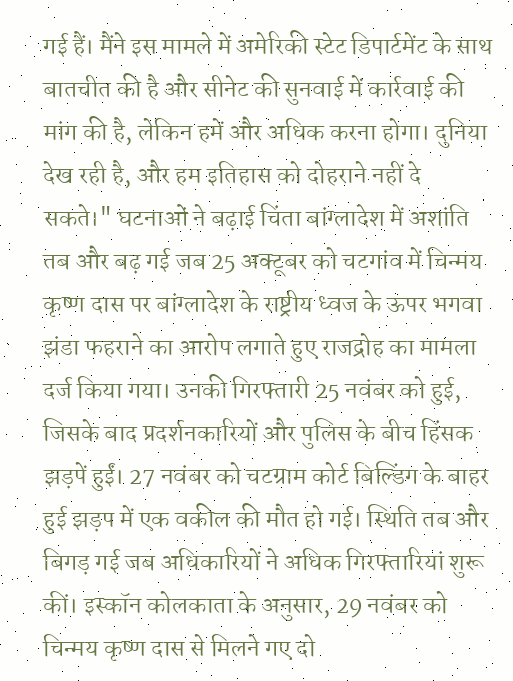गई हैं। मैंने इस मामले में अमेरिकी स्टेट डिपार्टमेंट के साथ बातचीत की है और सीनेट की सुनवाई में कार्रवाई की मांग की है, लेकिन हमें और अधिक करना होगा। दुनिया देख रही है, और हम इतिहास को दोहराने नहीं दे सकते।" घटनाओं ने बढ़ाई चिंता बांग्लादेश में अशांति तब और बढ़ गई जब 25 अक्टूबर को चटगांव में चिन्मय कृष्ण दास पर बांग्लादेश के राष्ट्रीय ध्वज के ऊपर भगवा झंडा फहराने का आरोप लगाते हुए राजद्रोह का मामला दर्ज किया गया। उनकी गिरफ्तारी 25 नवंबर को हुई, जिसके बाद प्रदर्शनकारियों और पुलिस के बीच हिंसक झड़पें हुईं। 27 नवंबर को चटग्राम कोर्ट बिल्डिंग के बाहर हुई झड़प में एक वकील की मौत हो गई। स्थिति तब और बिगड़ गई जब अधिकारियों ने अधिक गिरफ्तारियां शुरू कीं। इस्कॉन कोलकाता के अनुसार, 29 नवंबर को चिन्मय कृष्ण दास से मिलने गए दो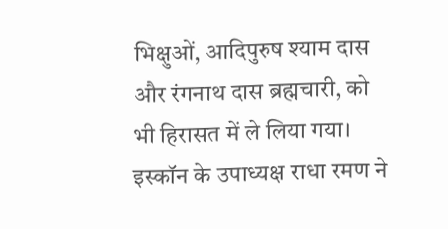भिक्षुओं, आदिपुरुष श्याम दास और रंगनाथ दास ब्रह्मचारी, को भी हिरासत में ले लिया गया। इस्कॉन के उपाध्यक्ष राधा रमण ने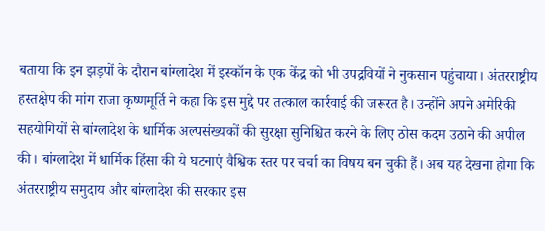बताया कि इन झड़पों के दौरान बांग्लादेश में इस्कॉन के एक केंद्र को भी उपद्रवियों ने नुकसान पहुंचाया। अंतरराष्ट्रीय हस्तक्षेप की मांग राजा कृष्णमूर्ति ने कहा कि इस मुद्दे पर तत्काल कार्रवाई की जरूरत है। उन्होंने अपने अमेरिकी सहयोगियों से बांग्लादेश के धार्मिक अल्पसंख्यकों की सुरक्षा सुनिश्चित करने के लिए ठोस कदम उठाने की अपील की। बांग्लादेश में धार्मिक हिंसा की ये घटनाएं वैश्विक स्तर पर चर्चा का विषय बन चुकी हैं। अब यह देखना होगा कि अंतरराष्ट्रीय समुदाय और बांग्लादेश की सरकार इस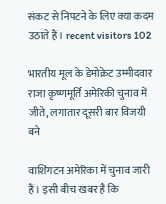संकट से निपटने के लिए क्या कदम उठाते हैं। recent visitors 102

भारतीय मूल के डेमोक्रेट उम्मीदवार राजा कृष्णमूर्ति अमेरिकी चुनाव में जीते, लगातार दूसरी बार विजयी बने

वाशिंगटन अमेरिका में चुनाव जारी हैं। इसी बीच खबर है कि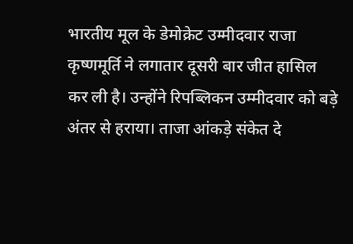भारतीय मूल के डेमोक्रेट उम्मीदवार राजा कृष्णमूर्ति ने लगातार दूसरी बार जीत हासिल कर ली है। उन्होंने रिपब्लिकन उम्मीदवार को बड़े अंतर से हराया। ताजा आंकड़े संकेत दे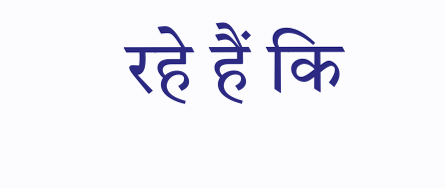रहे हैं कि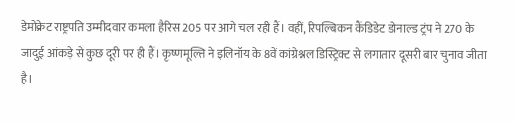डेमोक्रेट राष्ट्रपति उम्मीदवार कमला हैरिस 205 पर आगे चल रही हैं। वहीं, रिपल्बिकन कैंडिडेट डोनाल्ड ट्रंप ने 270 के जादुई आंकड़े से कुछ दूरी पर ही हैं। कृष्णमूल्ति ने इलिनॉय के 8वें कांग्रेश्नल डिस्ट्रिक्ट से लगातार दूसरी बार चुनाव जीता है।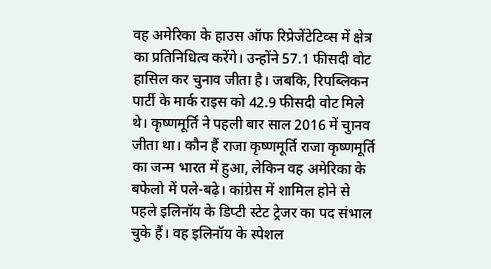वह अमेरिका के हाउस ऑफ रिप्रेजेंटेटिव्स में क्षेत्र का प्रतिनिधित्व करेंगे। उन्होंने 57.1 फीसदी वोट हासिल कर चुनाव जीता है। जबकि, रिपब्लिकन पार्टी के मार्क राइस को 42.9 फीसदी वोट मिले थे। कृष्णमूर्ति ने पहली बार साल 2016 में चुानव जीता था। कौन हैं राजा कृष्णमूर्ति राजा कृष्णमूर्ति का जन्म भारत में हुआ, लेकिन वह अमेरिका के बफेलो में पले-बढ़े। कांग्रेस में शामिल होने से पहले इलिनॉय के डिप्टी स्टेट ट्रेजर का पद संभाल चुके हैं। वह इलिनॉय के स्पेशल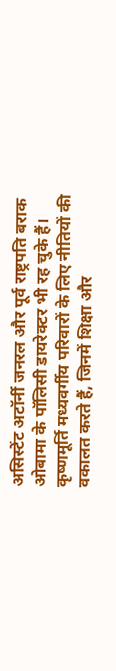असिस्टेंट अटॉर्नी जनरल और पूर्व राष्ट्रपति बराक ओबामा के पॉलिसी डायरेक्टर भी रह चुके हैं। कृष्णमूर्ति मध्यवर्गीय परिवारों के लिए नीतियों की वकालत करते हैं, जिनमें शिक्षा और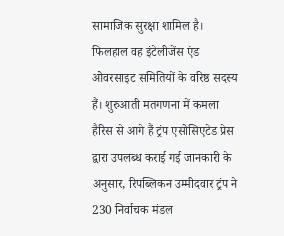सामाजिक सुरक्षा शामिल है। फिलहाल वह इंटेलीजेंस एंड ओवरसाइट समितियों के वरिष्ठ सदस्य हैं। शुरुआती मतगणना में कमला हैरिस से आगे हैं ट्रंप एसोसिएटेड प्रेस द्वारा उपलब्ध कराई गई जानकारी के अनुसार, रिपब्लिकन उम्मीदवार ट्रंप ने 230 निर्वाचक मंडल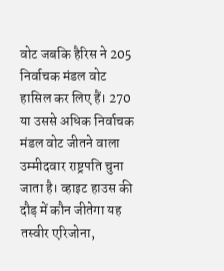वोट जबकि हैरिस ने 205 निर्वाचक मंडल वोट हासिल कर लिए हैं। 270 या उससे अधिक निर्वाचक मंडल वोट जीतने वाला उम्मीदवार राष्ट्रपति चुना जाता है। व्हाइट हाउस की दौड़ में कौन जीतेगा यह तस्वीर एरिजोना,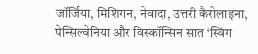जॉर्जिया, मिशिगन, नेवादा, उत्तरी कैरोलाइना, पेन्सिल्वेनिया और विस्कॉन्सिन सात ‘स्विंग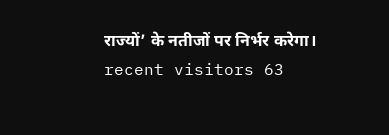राज्यों’ के नतीजों पर निर्भर करेगा। recent visitors 63